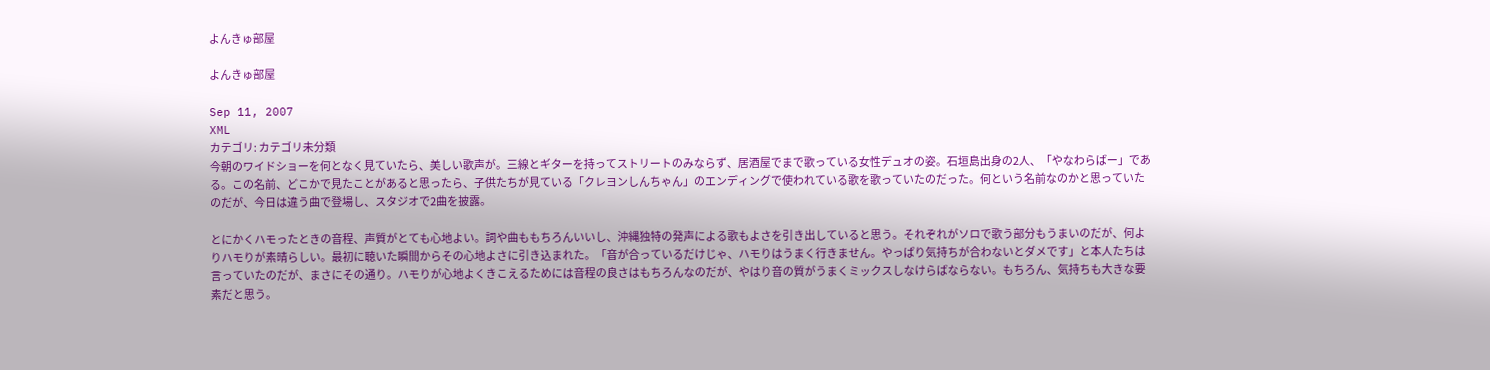よんきゅ部屋

よんきゅ部屋

Sep 11, 2007
XML
カテゴリ: カテゴリ未分類
今朝のワイドショーを何となく見ていたら、美しい歌声が。三線とギターを持ってストリートのみならず、居酒屋でまで歌っている女性デュオの姿。石垣島出身の2人、「やなわらばー」である。この名前、どこかで見たことがあると思ったら、子供たちが見ている「クレヨンしんちゃん」のエンディングで使われている歌を歌っていたのだった。何という名前なのかと思っていたのだが、今日は違う曲で登場し、スタジオで2曲を披露。

とにかくハモったときの音程、声質がとても心地よい。詞や曲ももちろんいいし、沖縄独特の発声による歌もよさを引き出していると思う。それぞれがソロで歌う部分もうまいのだが、何よりハモりが素晴らしい。最初に聴いた瞬間からその心地よさに引き込まれた。「音が合っているだけじゃ、ハモりはうまく行きません。やっぱり気持ちが合わないとダメです」と本人たちは言っていたのだが、まさにその通り。ハモりが心地よくきこえるためには音程の良さはもちろんなのだが、やはり音の質がうまくミックスしなけらばならない。もちろん、気持ちも大きな要素だと思う。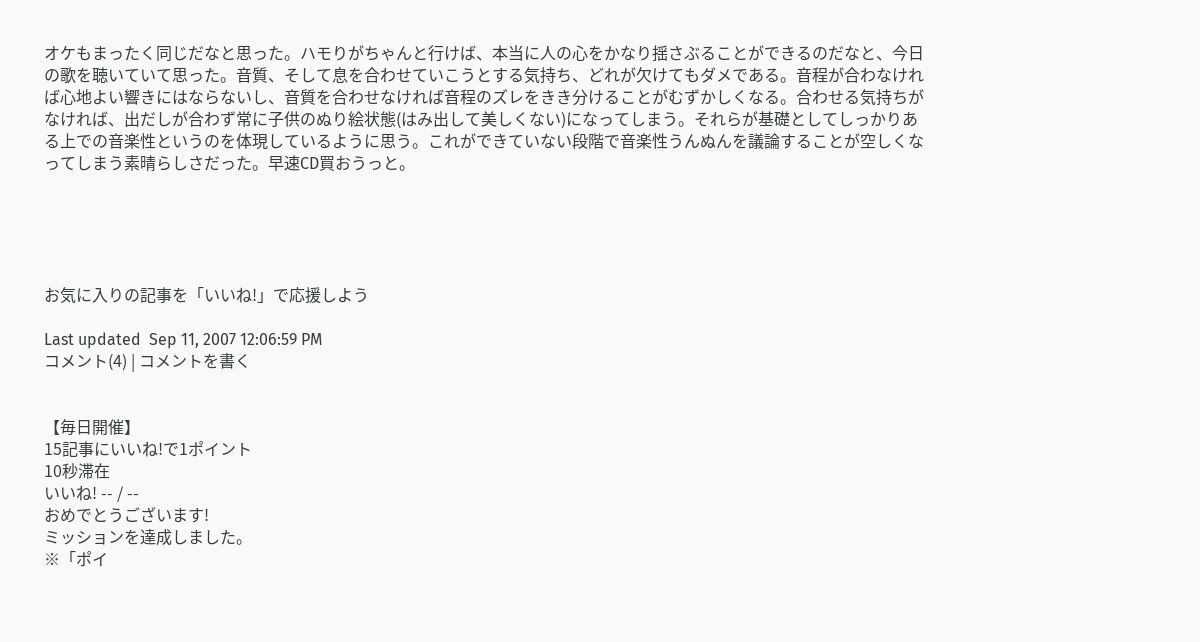オケもまったく同じだなと思った。ハモりがちゃんと行けば、本当に人の心をかなり揺さぶることができるのだなと、今日の歌を聴いていて思った。音質、そして息を合わせていこうとする気持ち、どれが欠けてもダメである。音程が合わなければ心地よい響きにはならないし、音質を合わせなければ音程のズレをきき分けることがむずかしくなる。合わせる気持ちがなければ、出だしが合わず常に子供のぬり絵状態(はみ出して美しくない)になってしまう。それらが基礎としてしっかりある上での音楽性というのを体現しているように思う。これができていない段階で音楽性うんぬんを議論することが空しくなってしまう素晴らしさだった。早速CD買おうっと。





お気に入りの記事を「いいね!」で応援しよう

Last updated  Sep 11, 2007 12:06:59 PM
コメント(4) | コメントを書く


【毎日開催】
15記事にいいね!で1ポイント
10秒滞在
いいね! -- / --
おめでとうございます!
ミッションを達成しました。
※「ポイ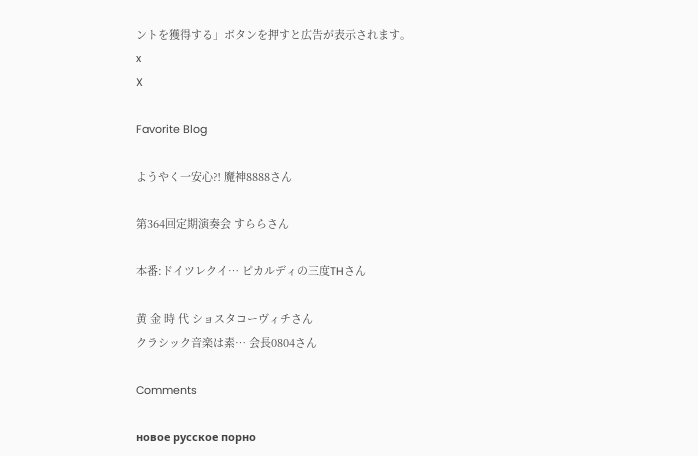ントを獲得する」ボタンを押すと広告が表示されます。
x
X

Favorite Blog

ようやく一安心⁈ 魔神8888さん

第364回定期演奏会 すららさん

本番:ドイツレクイ… ピカルディの三度THさん

黄 金 時 代 ショスタコーヴィチさん
クラシック音楽は素… 会長0804さん

Comments

новое русское порно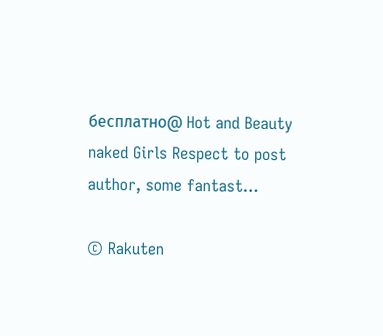бесплатно@ Hot and Beauty naked Girls Respect to post author, some fantast…

© Rakuten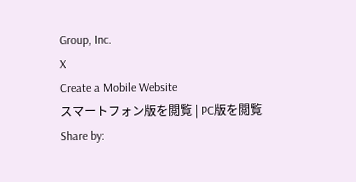Group, Inc.
X
Create a Mobile Website
スマートフォン版を閲覧 | PC版を閲覧
Share by: